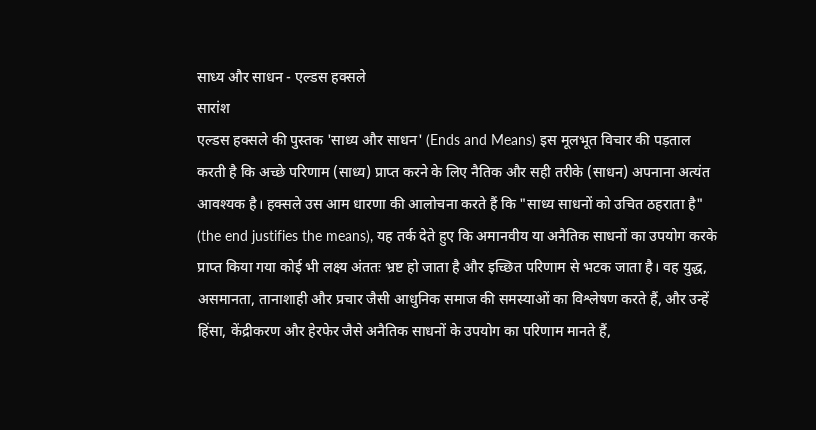साध्य और साधन - एल्डस हक्सले
सारांश
एल्डस हक्सले की पुस्तक 'साध्य और साधन' (Ends and Means) इस मूलभूत विचार की पड़ताल करती है कि अच्छे परिणाम (साध्य) प्राप्त करने के लिए नैतिक और सही तरीके (साधन) अपनाना अत्यंत आवश्यक है। हक्सले उस आम धारणा की आलोचना करते हैं कि "साध्य साधनों को उचित ठहराता है" (the end justifies the means), यह तर्क देते हुए कि अमानवीय या अनैतिक साधनों का उपयोग करके प्राप्त किया गया कोई भी लक्ष्य अंततः भ्रष्ट हो जाता है और इच्छित परिणाम से भटक जाता है। वह युद्ध, असमानता, तानाशाही और प्रचार जैसी आधुनिक समाज की समस्याओं का विश्लेषण करते हैं, और उन्हें हिंसा, केंद्रीकरण और हेरफेर जैसे अनैतिक साधनों के उपयोग का परिणाम मानते हैं,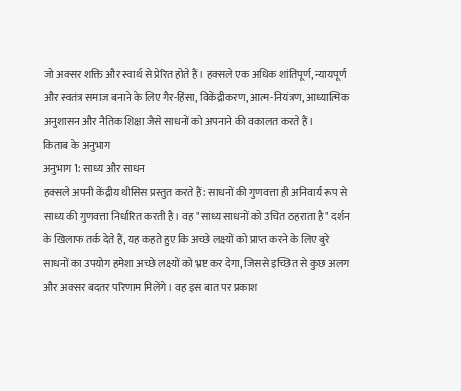जो अक्सर शक्ति और स्वार्थ से प्रेरित होते हैं। हक्सले एक अधिक शांतिपूर्ण, न्यायपूर्ण और स्वतंत्र समाज बनाने के लिए गैर-हिंसा, विकेंद्रीकरण, आत्म-नियंत्रण, आध्यात्मिक अनुशासन और नैतिक शिक्षा जैसे साधनों को अपनाने की वकालत करते हैं।
किताब के अनुभाग
अनुभाग 1: साध्य और साधन
हक्सले अपनी केंद्रीय थीसिस प्रस्तुत करते हैं: साधनों की गुणवत्ता ही अनिवार्य रूप से साध्य की गुणवत्ता निर्धारित करती है। वह "साध्य साधनों को उचित ठहराता है" दर्शन के खिलाफ तर्क देते हैं, यह कहते हुए कि अच्छे लक्ष्यों को प्राप्त करने के लिए बुरे साधनों का उपयोग हमेशा अच्छे लक्ष्यों को भ्रष्ट कर देगा, जिससे इच्छित से कुछ अलग और अक्सर बदतर परिणाम मिलेंगे। वह इस बात पर प्रकाश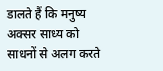डालते हैं कि मनुष्य अक्सर साध्य को साधनों से अलग करते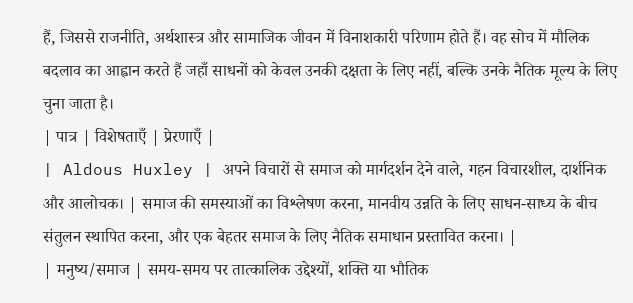हैं, जिससे राजनीति, अर्थशास्त्र और सामाजिक जीवन में विनाशकारी परिणाम होते हैं। वह सोच में मौलिक बदलाव का आह्वान करते हैं जहाँ साधनों को केवल उनकी दक्षता के लिए नहीं, बल्कि उनके नैतिक मूल्य के लिए चुना जाता है।
| पात्र | विशेषताएँ | प्रेरणाएँ |
| Aldous Huxley | अपने विचारों से समाज को मार्गदर्शन देने वाले, गहन विचारशील, दार्शनिक और आलोचक। | समाज की समस्याओं का विश्लेषण करना, मानवीय उन्नति के लिए साधन-साध्य के बीच संतुलन स्थापित करना, और एक बेहतर समाज के लिए नैतिक समाधान प्रस्तावित करना। |
| मनुष्य/समाज | समय-समय पर तात्कालिक उद्देश्यों, शक्ति या भौतिक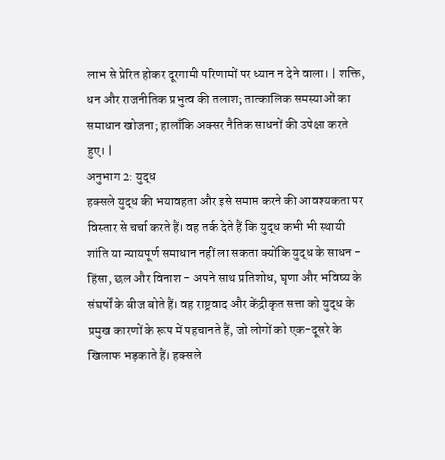लाभ से प्रेरित होकर दूरगामी परिणामों पर ध्यान न देने वाला। | शक्ति, धन और राजनीतिक प्रभुत्व की तलाश; तात्कालिक समस्याओं का समाधान खोजना; हालाँकि अक्सर नैतिक साधनों की उपेक्षा करते हुए। |
अनुभाग 2: युद्ध
हक्सले युद्ध की भयावहता और इसे समाप्त करने की आवश्यकता पर विस्तार से चर्चा करते हैं। वह तर्क देते हैं कि युद्ध कभी भी स्थायी शांति या न्यायपूर्ण समाधान नहीं ला सकता क्योंकि युद्ध के साधन - हिंसा, छल और विनाश - अपने साथ प्रतिशोध, घृणा और भविष्य के संघर्षों के बीज बोते हैं। वह राष्ट्रवाद और केंद्रीकृत सत्ता को युद्ध के प्रमुख कारणों के रूप में पहचानते हैं, जो लोगों को एक-दूसरे के खिलाफ भड़काते हैं। हक्सले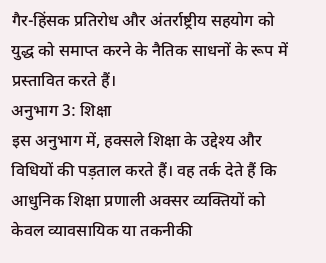गैर-हिंसक प्रतिरोध और अंतर्राष्ट्रीय सहयोग को युद्ध को समाप्त करने के नैतिक साधनों के रूप में प्रस्तावित करते हैं।
अनुभाग 3: शिक्षा
इस अनुभाग में, हक्सले शिक्षा के उद्देश्य और विधियों की पड़ताल करते हैं। वह तर्क देते हैं कि आधुनिक शिक्षा प्रणाली अक्सर व्यक्तियों को केवल व्यावसायिक या तकनीकी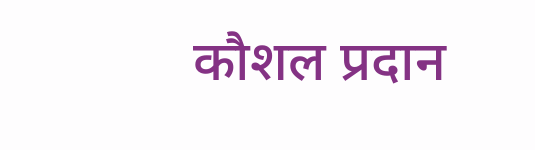कौशल प्रदान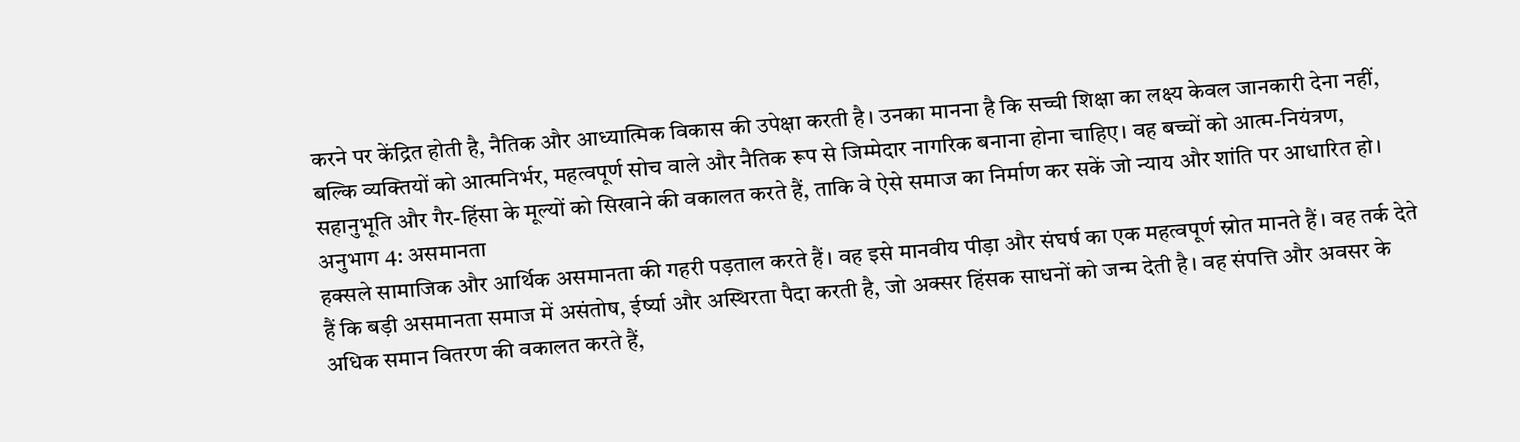करने पर केंद्रित होती है, नैतिक और आध्यात्मिक विकास की उपेक्षा करती है। उनका मानना है कि सच्ची शिक्षा का लक्ष्य केवल जानकारी देना नहीं, बल्कि व्यक्तियों को आत्मनिर्भर, महत्वपूर्ण सोच वाले और नैतिक रूप से जिम्मेदार नागरिक बनाना होना चाहिए। वह बच्चों को आत्म-नियंत्रण, सहानुभूति और गैर-हिंसा के मूल्यों को सिखाने की वकालत करते हैं, ताकि वे ऐसे समाज का निर्माण कर सकें जो न्याय और शांति पर आधारित हो।
अनुभाग 4: असमानता
हक्सले सामाजिक और आर्थिक असमानता की गहरी पड़ताल करते हैं। वह इसे मानवीय पीड़ा और संघर्ष का एक महत्वपूर्ण स्रोत मानते हैं। वह तर्क देते हैं कि बड़ी असमानता समाज में असंतोष, ईर्ष्या और अस्थिरता पैदा करती है, जो अक्सर हिंसक साधनों को जन्म देती है। वह संपत्ति और अवसर के अधिक समान वितरण की वकालत करते हैं,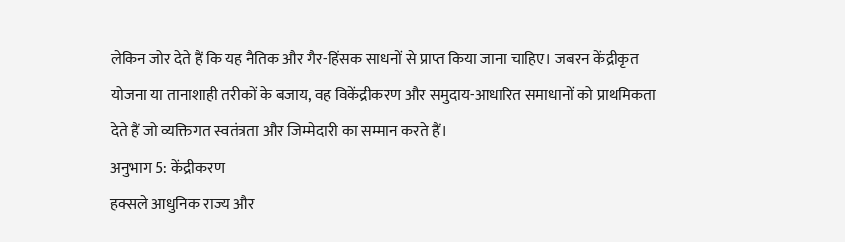लेकिन जोर देते हैं कि यह नैतिक और गैर-हिंसक साधनों से प्राप्त किया जाना चाहिए। जबरन केंद्रीकृत योजना या तानाशाही तरीकों के बजाय, वह विकेंद्रीकरण और समुदाय-आधारित समाधानों को प्राथमिकता देते हैं जो व्यक्तिगत स्वतंत्रता और जिम्मेदारी का सम्मान करते हैं।
अनुभाग 5: केंद्रीकरण
हक्सले आधुनिक राज्य और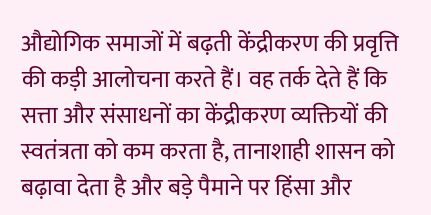औद्योगिक समाजों में बढ़ती केंद्रीकरण की प्रवृत्ति की कड़ी आलोचना करते हैं। वह तर्क देते हैं कि सत्ता और संसाधनों का केंद्रीकरण व्यक्तियों की स्वतंत्रता को कम करता है, तानाशाही शासन को बढ़ावा देता है और बड़े पैमाने पर हिंसा और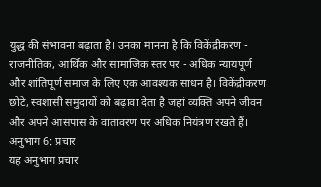युद्ध की संभावना बढ़ाता है। उनका मानना है कि विकेंद्रीकरण - राजनीतिक, आर्थिक और सामाजिक स्तर पर - अधिक न्यायपूर्ण और शांतिपूर्ण समाज के लिए एक आवश्यक साधन है। विकेंद्रीकरण छोटे, स्वशासी समुदायों को बढ़ावा देता है जहां व्यक्ति अपने जीवन और अपने आसपास के वातावरण पर अधिक नियंत्रण रखते हैं।
अनुभाग 6: प्रचार
यह अनुभाग प्रचार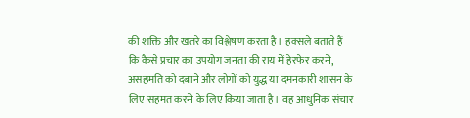की शक्ति और खतरे का विश्लेषण करता है। हक्सले बताते हैं कि कैसे प्रचार का उपयोग जनता की राय में हेरफेर करने, असहमति को दबाने और लोगों को युद्ध या दमनकारी शासन के लिए सहमत करने के लिए किया जाता है। वह आधुनिक संचार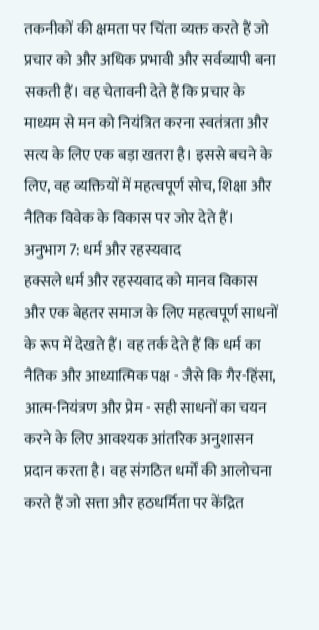तकनीकों की क्षमता पर चिंता व्यक्त करते हैं जो प्रचार को और अधिक प्रभावी और सर्वव्यापी बना सकती हैं। वह चेतावनी देते हैं कि प्रचार के माध्यम से मन को नियंत्रित करना स्वतंत्रता और सत्य के लिए एक बड़ा खतरा है। इससे बचने के लिए, वह व्यक्तियों में महत्वपूर्ण सोच, शिक्षा और नैतिक विवेक के विकास पर जोर देते हैं।
अनुभाग 7: धर्म और रहस्यवाद
हक्सले धर्म और रहस्यवाद को मानव विकास और एक बेहतर समाज के लिए महत्वपूर्ण साधनों के रूप में देखते हैं। वह तर्क देते हैं कि धर्म का नैतिक और आध्यात्मिक पक्ष - जैसे कि गैर-हिंसा, आत्म-नियंत्रण और प्रेम - सही साधनों का चयन करने के लिए आवश्यक आंतरिक अनुशासन प्रदान करता है। वह संगठित धर्मों की आलोचना करते हैं जो सत्ता और हठधर्मिता पर केंद्रित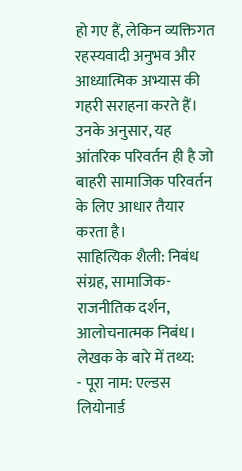हो गए हैं, लेकिन व्यक्तिगत रहस्यवादी अनुभव और आध्यात्मिक अभ्यास की गहरी सराहना करते हैं। उनके अनुसार, यह आंतरिक परिवर्तन ही है जो बाहरी सामाजिक परिवर्तन के लिए आधार तैयार करता है।
साहित्यिक शैली: निबंध संग्रह, सामाजिक-राजनीतिक दर्शन, आलोचनात्मक निबंध।
लेखक के बारे में तथ्य:
- पूरा नाम: एल्डस लियोनार्ड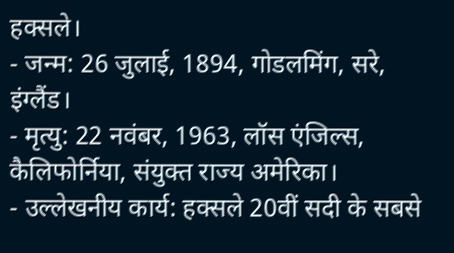हक्सले।
- जन्म: 26 जुलाई, 1894, गोडलमिंग, सरे, इंग्लैंड।
- मृत्यु: 22 नवंबर, 1963, लॉस एंजिल्स, कैलिफोर्निया, संयुक्त राज्य अमेरिका।
- उल्लेखनीय कार्य: हक्सले 20वीं सदी के सबसे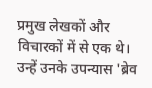प्रमुख लेखकों और विचारकों में से एक थे। उन्हें उनके उपन्यास 'ब्रेव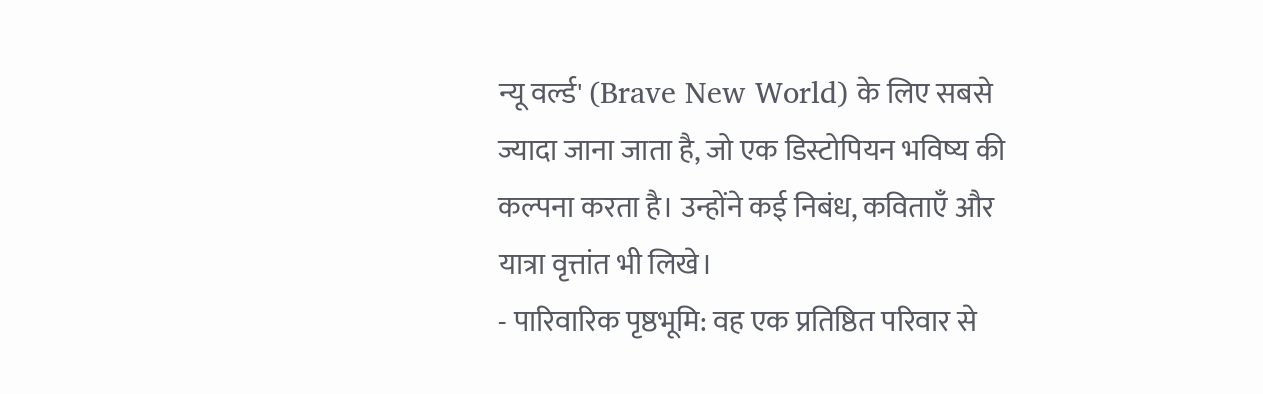न्यू वर्ल्ड' (Brave New World) के लिए सबसे ज्यादा जाना जाता है, जो एक डिस्टोपियन भविष्य की कल्पना करता है। उन्होंने कई निबंध, कविताएँ और यात्रा वृत्तांत भी लिखे।
- पारिवारिक पृष्ठभूमि: वह एक प्रतिष्ठित परिवार से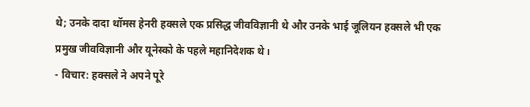थे; उनके दादा थॉमस हेनरी हक्सले एक प्रसिद्ध जीवविज्ञानी थे और उनके भाई जूलियन हक्सले भी एक प्रमुख जीवविज्ञानी और यूनेस्को के पहले महानिदेशक थे।
- विचार: हक्सले ने अपने पूरे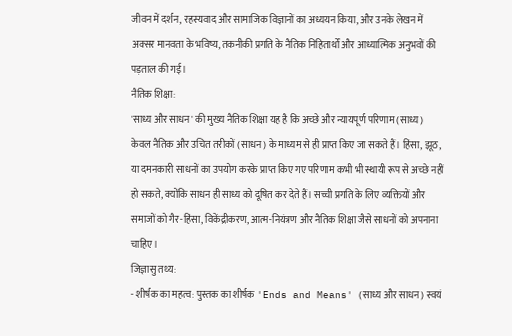जीवन में दर्शन, रहस्यवाद और सामाजिक विज्ञानों का अध्ययन किया, और उनके लेखन में अक्सर मानवता के भविष्य, तकनीकी प्रगति के नैतिक निहितार्थों और आध्यात्मिक अनुभवों की पड़ताल की गई।
नैतिक शिक्षा:
'साध्य और साधन' की मुख्य नैतिक शिक्षा यह है कि अच्छे और न्यायपूर्ण परिणाम (साध्य) केवल नैतिक और उचित तरीकों (साधन) के माध्यम से ही प्राप्त किए जा सकते हैं। हिंसा, झूठ, या दमनकारी साधनों का उपयोग करके प्राप्त किए गए परिणाम कभी भी स्थायी रूप से अच्छे नहीं हो सकते, क्योंकि साधन ही साध्य को दूषित कर देते हैं। सच्ची प्रगति के लिए व्यक्तियों और समाजों को गैर-हिंसा, विकेंद्रीकरण, आत्म-नियंत्रण और नैतिक शिक्षा जैसे साधनों को अपनाना चाहिए।
जिज्ञासु तथ्य:
- शीर्षक का महत्व: पुस्तक का शीर्षक 'Ends and Means' (साध्य और साधन) स्वयं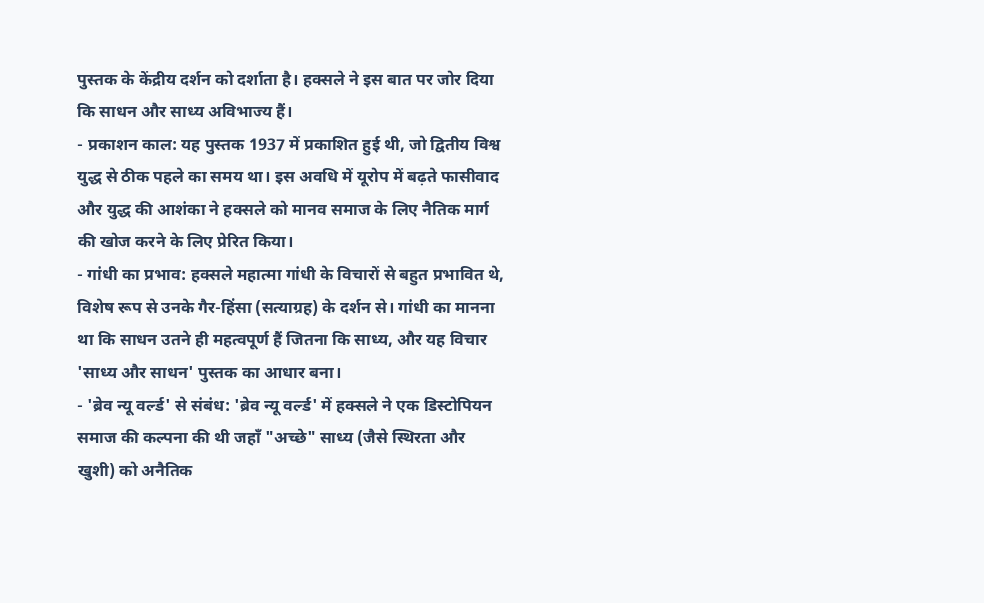पुस्तक के केंद्रीय दर्शन को दर्शाता है। हक्सले ने इस बात पर जोर दिया कि साधन और साध्य अविभाज्य हैं।
- प्रकाशन काल: यह पुस्तक 1937 में प्रकाशित हुई थी, जो द्वितीय विश्व युद्ध से ठीक पहले का समय था। इस अवधि में यूरोप में बढ़ते फासीवाद और युद्ध की आशंका ने हक्सले को मानव समाज के लिए नैतिक मार्ग की खोज करने के लिए प्रेरित किया।
- गांधी का प्रभाव: हक्सले महात्मा गांधी के विचारों से बहुत प्रभावित थे, विशेष रूप से उनके गैर-हिंसा (सत्याग्रह) के दर्शन से। गांधी का मानना था कि साधन उतने ही महत्वपूर्ण हैं जितना कि साध्य, और यह विचार 'साध्य और साधन' पुस्तक का आधार बना।
- 'ब्रेव न्यू वर्ल्ड' से संबंध: 'ब्रेव न्यू वर्ल्ड' में हक्सले ने एक डिस्टोपियन समाज की कल्पना की थी जहाँ "अच्छे" साध्य (जैसे स्थिरता और खुशी) को अनैतिक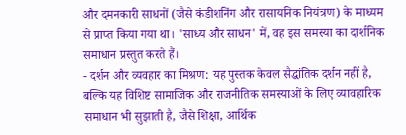और दमनकारी साधनों (जैसे कंडीशनिंग और रासायनिक नियंत्रण) के माध्यम से प्राप्त किया गया था। 'साध्य और साधन' में, वह इस समस्या का दार्शनिक समाधान प्रस्तुत करते हैं।
- दर्शन और व्यवहार का मिश्रण: यह पुस्तक केवल सैद्धांतिक दर्शन नहीं है, बल्कि यह विशिष्ट सामाजिक और राजनीतिक समस्याओं के लिए व्यावहारिक समाधान भी सुझाती है, जैसे शिक्षा, आर्थिक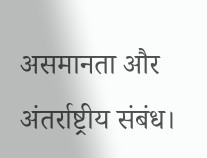असमानता और अंतर्राष्ट्रीय संबंध।